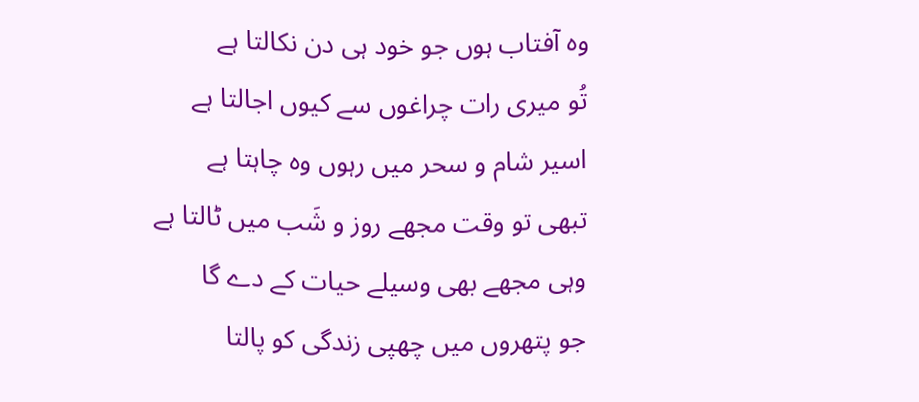وہ آفتاب ہوں جو خود ہی دن نکالتا ہے
تُو میری رات چراغوں سے کیوں اجالتا ہے
اسیر شام و سحر میں رہوں وہ چاہتا ہے
تبھی تو وقت مجھے روز و شَب میں ٹالتا ہے
وہی مجھے بھی وسیلے حیات کے دے گا
جو پتھروں میں چھپی زندگی کو پالتا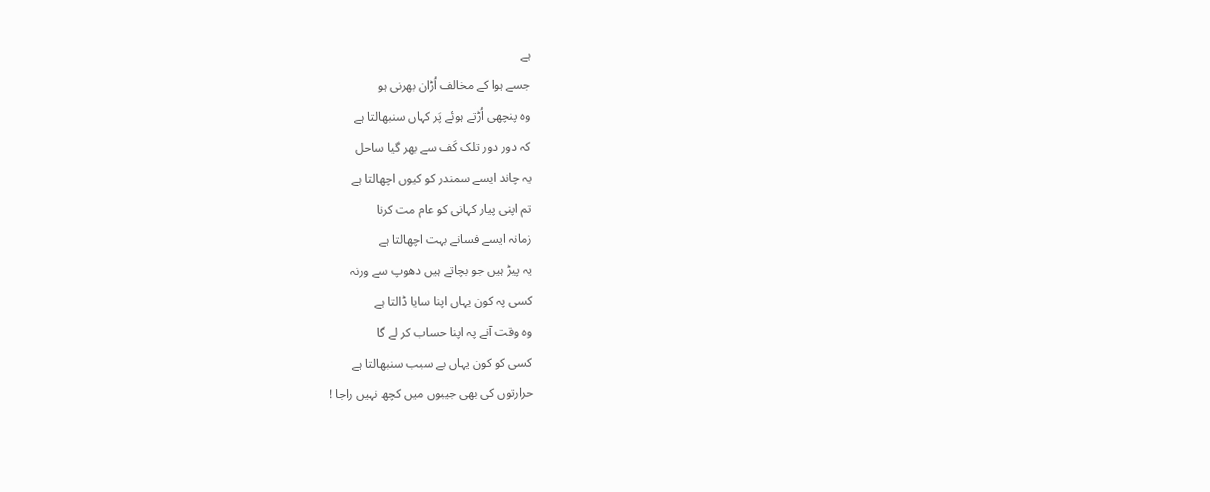ہے
جسے ہوا کے مخالف اُڑان بھرنی ہو
وہ پنچھی اُڑتے ہوئے پَر کہاں سنبھالتا ہے
کہ دور دور تلک کَف سے بھر گیا ساحل
یہ چاند ایسے سمندر کو کیوں اچھالتا ہے
تم اپنی پیار کہانی کو عام مت کرنا
زمانہ ایسے فسانے بہت اچھالتا ہے
یہ پیڑ ہیں جو بچاتے ہیں دھوپ سے ورنہ
کسی پہ کون یہاں اپنا سایا ڈالتا ہے
وہ وقت آنے پہ اپنا حساب کر لے گا
کسی کو کون یہاں بے سبب سنبھالتا ہے
حرارتوں کی بھی جیبوں میں کچھ نہیں راجا !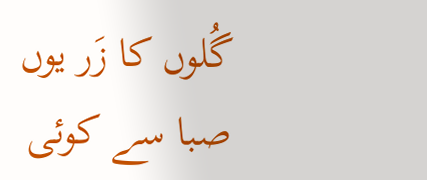گُلوں کا زَر یوں صبا سے کوئی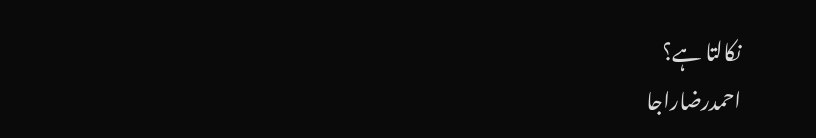نکالتا ہے؟
احمدرضاراجا